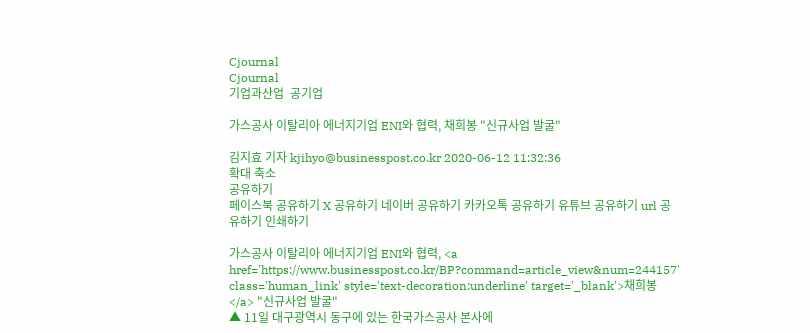Cjournal
Cjournal
기업과산업  공기업

가스공사 이탈리아 에너지기업 ENI와 협력, 채희봉 "신규사업 발굴"

김지효 기자 kjihyo@businesspost.co.kr 2020-06-12 11:32:36
확대 축소
공유하기
페이스북 공유하기 X 공유하기 네이버 공유하기 카카오톡 공유하기 유튜브 공유하기 url 공유하기 인쇄하기

가스공사 이탈리아 에너지기업 ENI와 협력, <a href='https://www.businesspost.co.kr/BP?command=article_view&num=244157' class='human_link' style='text-decoration:underline' target='_blank'>채희봉</a> "신규사업 발굴"
▲ 11일 대구광역시 동구에 있는 한국가스공사 본사에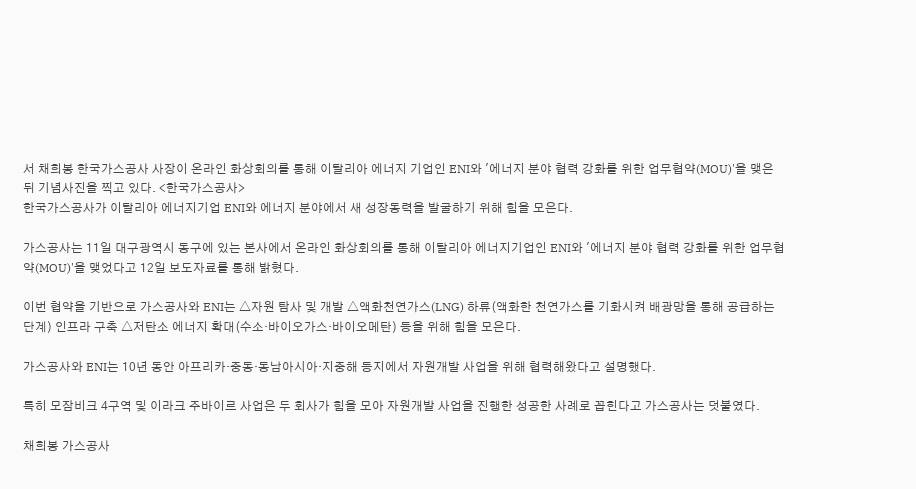서 채희봉 한국가스공사 사장이 온라인 화상회의를 통해 이탈리아 에너지 기업인 ENI와 '에너지 분야 협력 강화를 위한 업무협약(MOU)'을 맺은 뒤 기념사진을 찍고 있다. <한국가스공사>
한국가스공사가 이탈리아 에너지기업 ENI와 에너지 분야에서 새 성장동력을 발굴하기 위해 힘을 모은다.

가스공사는 11일 대구광역시 동구에 있는 본사에서 온라인 화상회의를 통해 이탈리아 에너지기업인 ENI와 '에너지 분야 협력 강화를 위한 업무협약(MOU)'을 맺었다고 12일 보도자료를 통해 밝혔다.

이번 협약을 기반으로 가스공사와 ENI는 △자원 탐사 및 개발 △액화천연가스(LNG) 하류(액화한 천연가스를 기화시켜 배광망을 통해 공급하는 단계) 인프라 구축 △저탄소 에너지 확대(수소·바이오가스·바이오메탄) 등을 위해 힘을 모은다.

가스공사와 ENI는 10년 동안 아프리카·중동·동남아시아·지중해 등지에서 자원개발 사업을 위해 협력해왔다고 설명했다.

특히 모잠비크 4구역 및 이라크 주바이르 사업은 두 회사가 힘을 모아 자원개발 사업을 진행한 성공한 사례로 꼽힌다고 가스공사는 덧붙였다.

채희봉 가스공사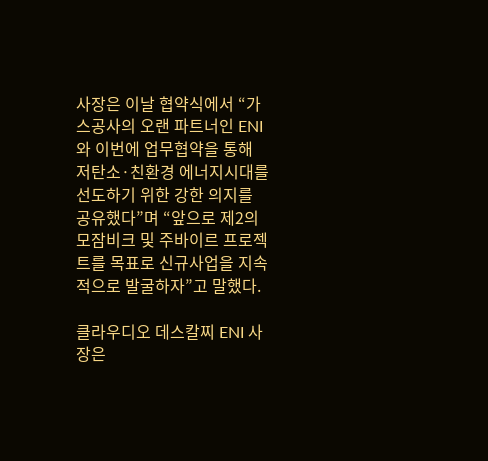사장은 이날 협약식에서 “가스공사의 오랜 파트너인 ENI와 이번에 업무협약을 통해 저탄소·친환경 에너지시대를 선도하기 위한 강한 의지를 공유했다”며 “앞으로 제2의 모잠비크 및 주바이르 프로젝트를 목표로 신규사업을 지속적으로 발굴하자”고 말했다.

클라우디오 데스칼찌 ENI 사장은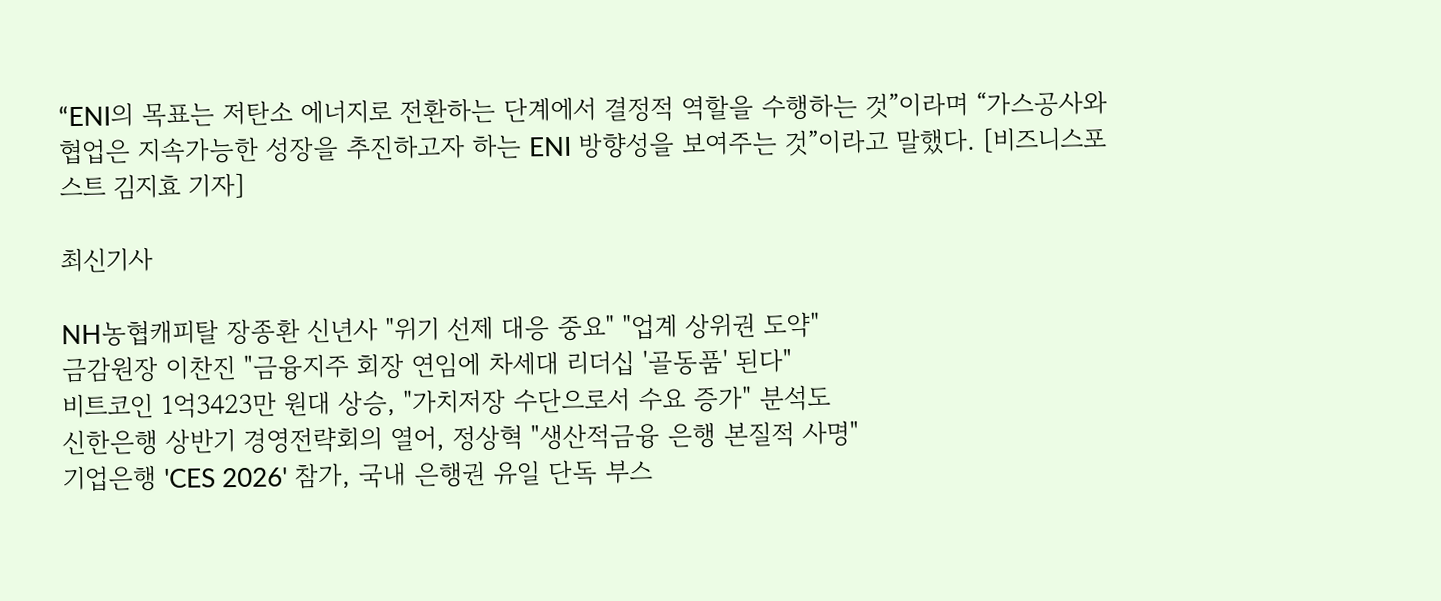“ENI의 목표는 저탄소 에너지로 전환하는 단계에서 결정적 역할을 수행하는 것”이라며 “가스공사와 협업은 지속가능한 성장을 추진하고자 하는 ENI 방향성을 보여주는 것”이라고 말했다. [비즈니스포스트 김지효 기자]

최신기사

NH농협캐피탈 장종환 신년사 "위기 선제 대응 중요" "업계 상위권 도약"
금감원장 이찬진 "금융지주 회장 연임에 차세대 리더십 '골동품' 된다"
비트코인 1억3423만 원대 상승, "가치저장 수단으로서 수요 증가" 분석도
신한은행 상반기 경영전략회의 열어, 정상혁 "생산적금융 은행 본질적 사명"
기업은행 'CES 2026' 참가, 국내 은행권 유일 단독 부스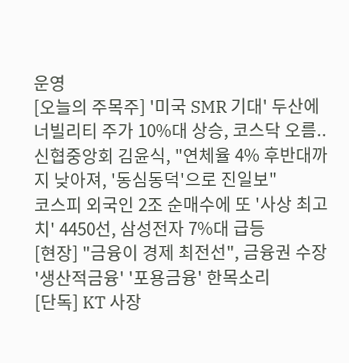운영
[오늘의 주목주] '미국 SMR 기대' 두산에너빌리티 주가 10%대 상승, 코스닥 오름..
신협중앙회 김윤식, "연체율 4% 후반대까지 낮아져, '동심동덕'으로 진일보"
코스피 외국인 2조 순매수에 또 '사상 최고치' 4450선, 삼성전자 7%대 급등
[현장] "금융이 경제 최전선", 금융권 수장 '생산적금융' '포용금융' 한목소리
[단독] KT 사장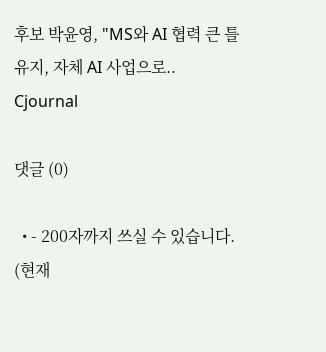후보 박윤영, "MS와 AI 협력 큰 틀 유지, 자체 AI 사업으로..
Cjournal

댓글 (0)

  • - 200자까지 쓰실 수 있습니다. (현재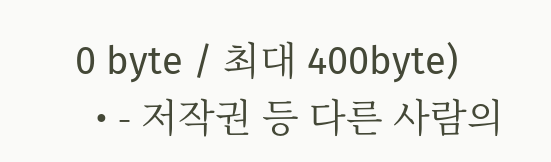0 byte / 최대 400byte)
  • - 저작권 등 다른 사람의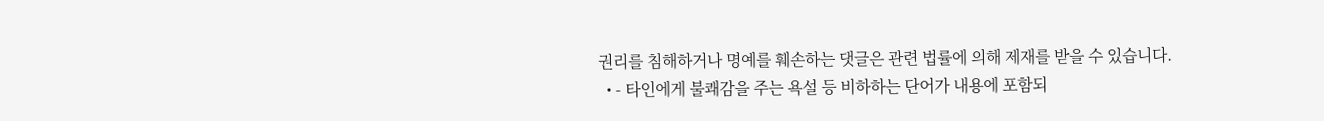권리를 침해하거나 명예를 훼손하는 댓글은 관련 법률에 의해 제재를 받을 수 있습니다.
  • - 타인에게 불쾌감을 주는 욕설 등 비하하는 단어가 내용에 포함되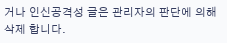거나 인신공격성 글은 관리자의 판단에 의해 삭제 합니다.